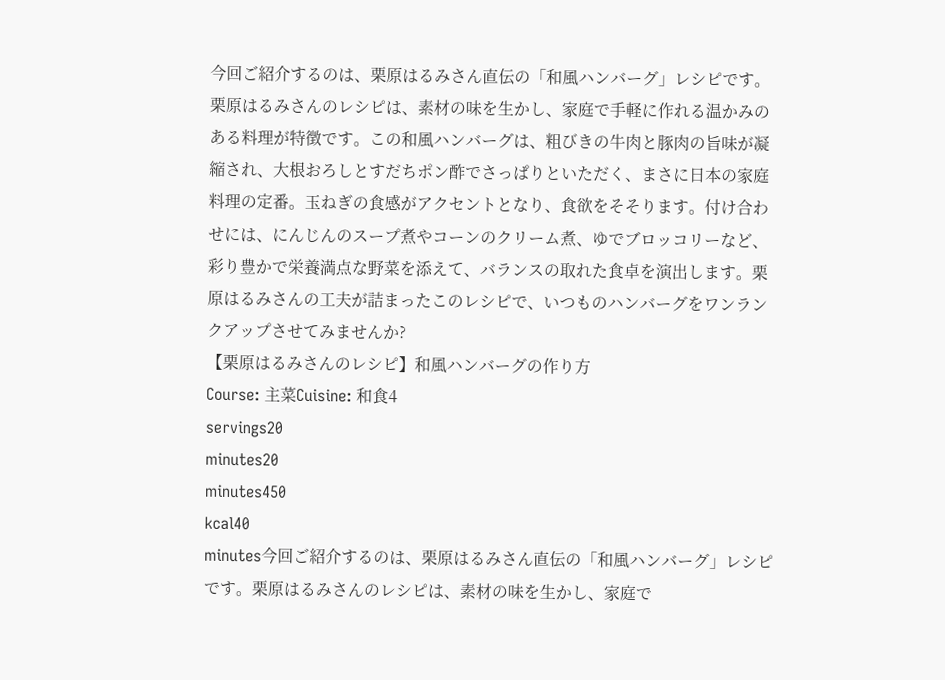今回ご紹介するのは、栗原はるみさん直伝の「和風ハンバーグ」レシピです。栗原はるみさんのレシピは、素材の味を生かし、家庭で手軽に作れる温かみのある料理が特徴です。この和風ハンバーグは、粗びきの牛肉と豚肉の旨味が凝縮され、大根おろしとすだちポン酢でさっぱりといただく、まさに日本の家庭料理の定番。玉ねぎの食感がアクセントとなり、食欲をそそります。付け合わせには、にんじんのスープ煮やコーンのクリーム煮、ゆでブロッコリーなど、彩り豊かで栄養満点な野菜を添えて、バランスの取れた食卓を演出します。栗原はるみさんの工夫が詰まったこのレシピで、いつものハンバーグをワンランクアップさせてみませんか?
【栗原はるみさんのレシピ】和風ハンバーグの作り方
Course: 主菜Cuisine: 和食4
servings20
minutes20
minutes450
kcal40
minutes今回ご紹介するのは、栗原はるみさん直伝の「和風ハンバーグ」レシピです。栗原はるみさんのレシピは、素材の味を生かし、家庭で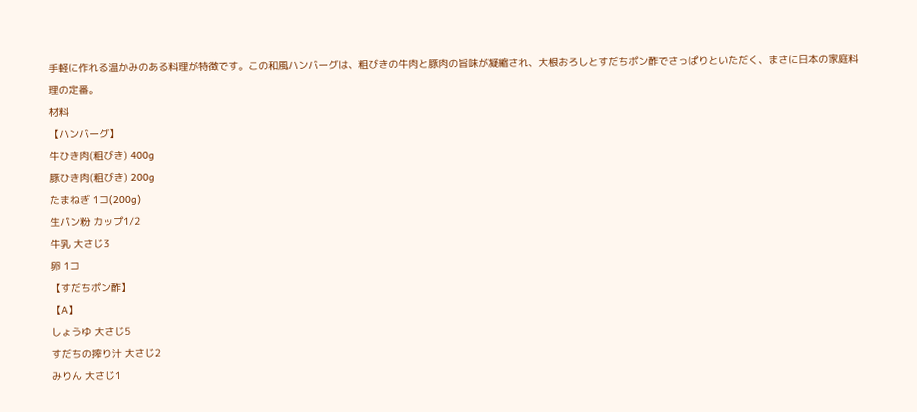手軽に作れる温かみのある料理が特徴です。この和風ハンバーグは、粗びきの牛肉と豚肉の旨味が凝縮され、大根おろしとすだちポン酢でさっぱりといただく、まさに日本の家庭料理の定番。
材料
【ハンバーグ】
牛ひき肉(粗びき) 400g
豚ひき肉(粗びき) 200g
たまねぎ 1コ(200g)
生パン粉 カップ1/2
牛乳 大さじ3
卵 1コ
【すだちポン酢】
【A】
しょうゆ 大さじ5
すだちの搾り汁 大さじ2
みりん 大さじ1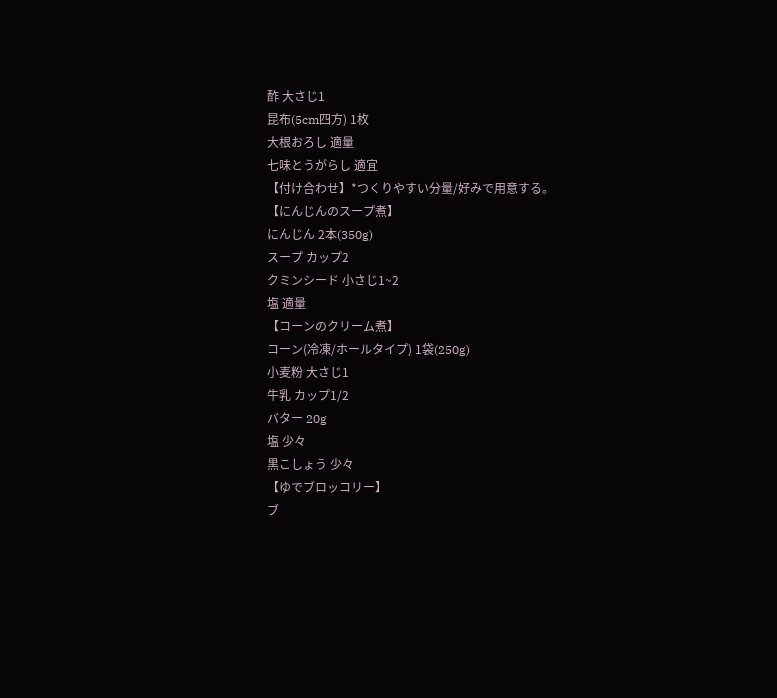酢 大さじ1
昆布(5cm四方) 1枚
大根おろし 適量
七味とうがらし 適宜
【付け合わせ】*つくりやすい分量/好みで用意する。
【にんじんのスープ煮】
にんじん 2本(350g)
スープ カップ2
クミンシード 小さじ1~2
塩 適量
【コーンのクリーム煮】
コーン(冷凍/ホールタイプ) 1袋(250g)
小麦粉 大さじ1
牛乳 カップ1/2
バター 20g
塩 少々
黒こしょう 少々
【ゆでブロッコリー】
ブ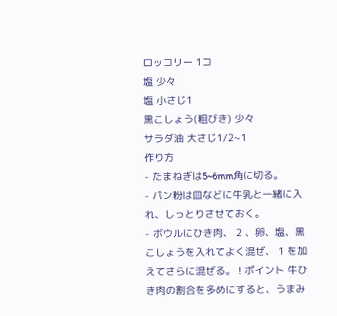ロッコリー 1コ
塩 少々
塩 小さじ1
黒こしょう(粗びき) 少々
サラダ油 大さじ1/2~1
作り方
- たまねぎは5~6mm角に切る。
- パン粉は皿などに牛乳と一緒に入れ、しっとりさせておく。
- ボウルにひき肉、 2 、卵、塩、黒こしょうを入れてよく混ぜ、 1 を加えてさらに混ぜる。 ! ポイント 牛ひき肉の割合を多めにすると、うまみ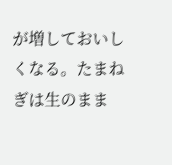が増しておいしくなる。たまねぎは生のまま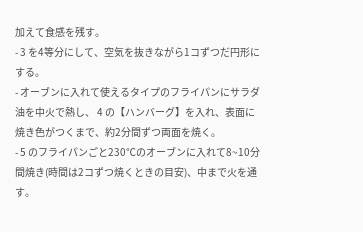加えて食感を残す。
- 3 を4等分にして、空気を抜きながら1コずつだ円形にする。
- オーブンに入れて使えるタイプのフライパンにサラダ油を中火で熱し、 4 の【ハンバーグ】を入れ、表面に焼き色がつくまで、約2分間ずつ両面を焼く。
- 5 のフライパンごと230℃のオーブンに入れて8~10分間焼き(時間は2コずつ焼くときの目安)、中まで火を通す。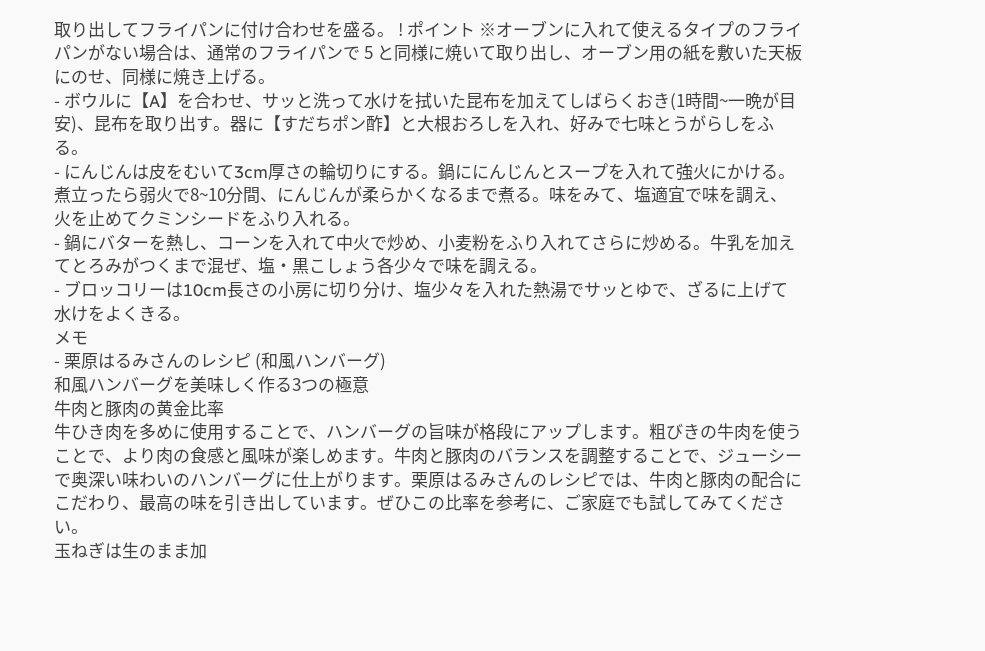取り出してフライパンに付け合わせを盛る。 ! ポイント ※オーブンに入れて使えるタイプのフライパンがない場合は、通常のフライパンで 5 と同様に焼いて取り出し、オーブン用の紙を敷いた天板にのせ、同様に焼き上げる。
- ボウルに【A】を合わせ、サッと洗って水けを拭いた昆布を加えてしばらくおき(1時間~一晩が目安)、昆布を取り出す。器に【すだちポン酢】と大根おろしを入れ、好みで七味とうがらしをふる。
- にんじんは皮をむいて3cm厚さの輪切りにする。鍋ににんじんとスープを入れて強火にかける。煮立ったら弱火で8~10分間、にんじんが柔らかくなるまで煮る。味をみて、塩適宜で味を調え、火を止めてクミンシードをふり入れる。
- 鍋にバターを熱し、コーンを入れて中火で炒め、小麦粉をふり入れてさらに炒める。牛乳を加えてとろみがつくまで混ぜ、塩・黒こしょう各少々で味を調える。
- ブロッコリーは10cm長さの小房に切り分け、塩少々を入れた熱湯でサッとゆで、ざるに上げて水けをよくきる。
メモ
- 栗原はるみさんのレシピ (和風ハンバーグ)
和風ハンバーグを美味しく作る3つの極意
牛肉と豚肉の黄金比率
牛ひき肉を多めに使用することで、ハンバーグの旨味が格段にアップします。粗びきの牛肉を使うことで、より肉の食感と風味が楽しめます。牛肉と豚肉のバランスを調整することで、ジューシーで奥深い味わいのハンバーグに仕上がります。栗原はるみさんのレシピでは、牛肉と豚肉の配合にこだわり、最高の味を引き出しています。ぜひこの比率を参考に、ご家庭でも試してみてください。
玉ねぎは生のまま加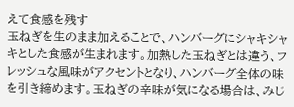えて食感を残す
玉ねぎを生のまま加えることで、ハンバーグにシャキシャキとした食感が生まれます。加熱した玉ねぎとは違う、フレッシュな風味がアクセントとなり、ハンバーグ全体の味を引き締めます。玉ねぎの辛味が気になる場合は、みじ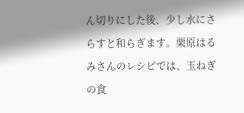ん切りにした後、少し水にさらすと和らぎます。栗原はるみさんのレシピでは、玉ねぎの食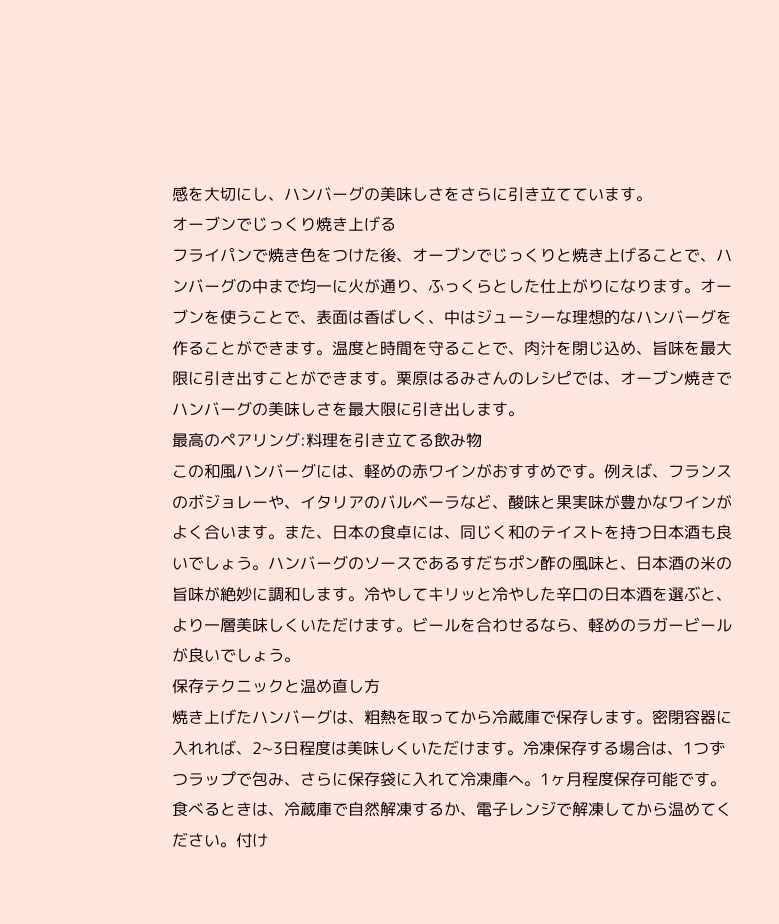感を大切にし、ハンバーグの美味しさをさらに引き立てています。
オーブンでじっくり焼き上げる
フライパンで焼き色をつけた後、オーブンでじっくりと焼き上げることで、ハンバーグの中まで均一に火が通り、ふっくらとした仕上がりになります。オーブンを使うことで、表面は香ばしく、中はジューシーな理想的なハンバーグを作ることができます。温度と時間を守ることで、肉汁を閉じ込め、旨味を最大限に引き出すことができます。栗原はるみさんのレシピでは、オーブン焼きでハンバーグの美味しさを最大限に引き出します。
最高のペアリング:料理を引き立てる飲み物
この和風ハンバーグには、軽めの赤ワインがおすすめです。例えば、フランスのボジョレーや、イタリアのバルベーラなど、酸味と果実味が豊かなワインがよく合います。また、日本の食卓には、同じく和のテイストを持つ日本酒も良いでしょう。ハンバーグのソースであるすだちポン酢の風味と、日本酒の米の旨味が絶妙に調和します。冷やしてキリッと冷やした辛口の日本酒を選ぶと、より一層美味しくいただけます。ビールを合わせるなら、軽めのラガービールが良いでしょう。
保存テクニックと温め直し方
焼き上げたハンバーグは、粗熱を取ってから冷蔵庫で保存します。密閉容器に入れれば、2~3日程度は美味しくいただけます。冷凍保存する場合は、1つずつラップで包み、さらに保存袋に入れて冷凍庫へ。1ヶ月程度保存可能です。食べるときは、冷蔵庫で自然解凍するか、電子レンジで解凍してから温めてください。付け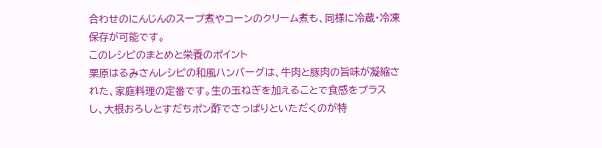合わせのにんじんのスープ煮やコーンのクリーム煮も、同様に冷蔵・冷凍保存が可能です。
このレシピのまとめと栄養のポイント
栗原はるみさんレシピの和風ハンバーグは、牛肉と豚肉の旨味が凝縮された、家庭料理の定番です。生の玉ねぎを加えることで食感をプラスし、大根おろしとすだちポン酢でさっぱりといただくのが特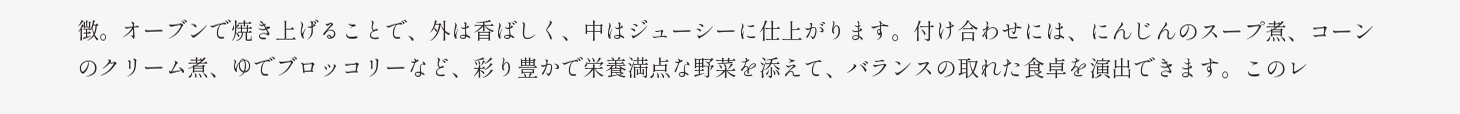徴。オーブンで焼き上げることで、外は香ばしく、中はジューシーに仕上がります。付け合わせには、にんじんのスープ煮、コーンのクリーム煮、ゆでブロッコリーなど、彩り豊かで栄養満点な野菜を添えて、バランスの取れた食卓を演出できます。このレ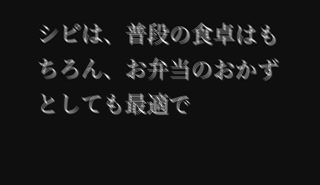シピは、普段の食卓はもちろん、お弁当のおかずとしても最適で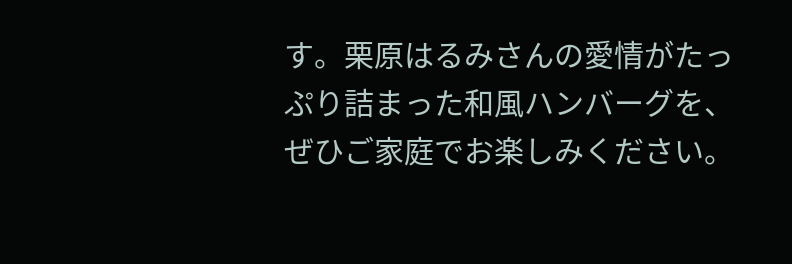す。栗原はるみさんの愛情がたっぷり詰まった和風ハンバーグを、ぜひご家庭でお楽しみください。